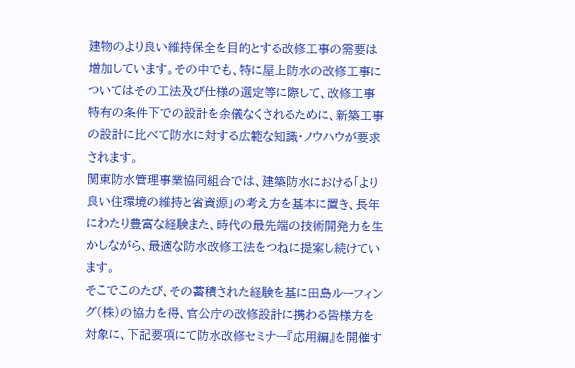建物のより良い維持保全を目的とする改修工事の需要は増加しています。その中でも、特に屋上防水の改修工事についてはその工法及び仕様の選定等に際して、改修工事特有の条件下での設計を余儀なくされるために、新築工事の設計に比べて防水に対する広範な知識・ノウハウが要求されます。
関東防水管理事業協同組合では、建築防水における「より良い住環境の維持と省資源」の考え方を基本に置き、長年にわたり豊富な経験また、時代の最先端の技術開発力を生かしながら、最適な防水改修工法をつねに提案し続けています。
そこでこのたび、その蓄積された経験を基に田島ルーフィング(株)の協力を得、官公庁の改修設計に携わる皆様方を対象に、下記要項にて防水改修セミナー『応用編』を開催す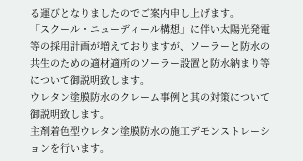る運びとなりましたのでご案内申し上げます。
「スクール・ニューディール構想」に伴い太陽光発電等の採用計画が増えておりますが、ソーラーと防水の共生のための適材適所のソーラー設置と防水納まり等について御説明致します。
ウレタン塗膜防水のクレーム事例と其の対策について御説明致します。
主剤着色型ウレタン塗膜防水の施工デモンストレーションを行います。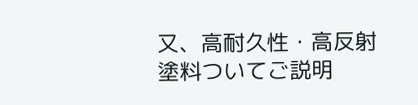又、高耐久性・高反射塗料ついてご説明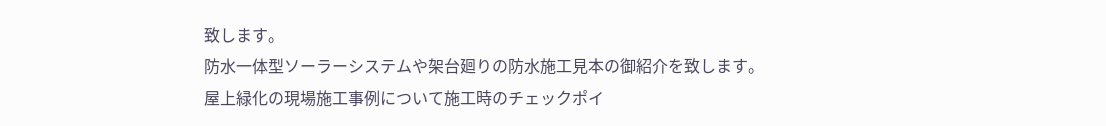致します。
防水一体型ソーラーシステムや架台廻りの防水施工見本の御紹介を致します。
屋上緑化の現場施工事例について施工時のチェックポイ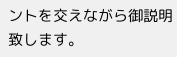ントを交えながら御説明致します。